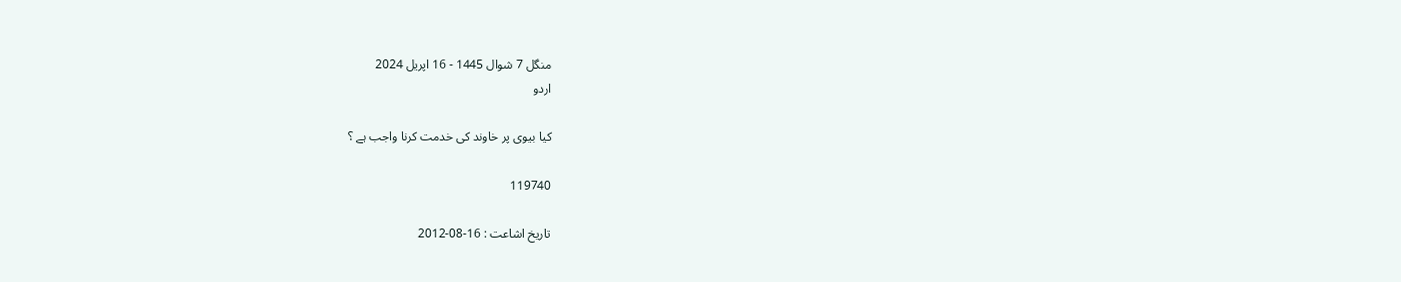منگل 7 شوال 1445 - 16 اپریل 2024
اردو

كيا بيوى پر خاوند كى خدمت كرنا واجب ہے ؟

119740

تاریخ اشاعت : 16-08-2012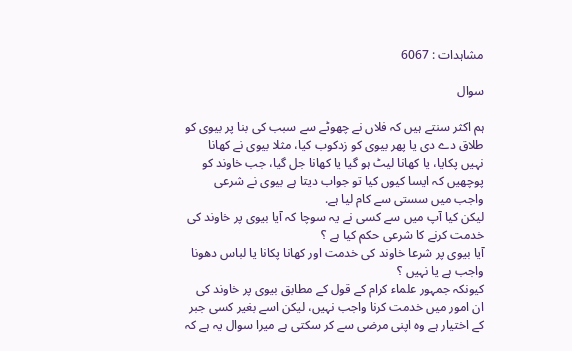مشاہدات : 6067

سوال

ہم اكثر سنتے ہيں كہ فلاں نے چھوٹے سے سبب كى بنا پر بيوى كو طلاق دے دى يا پھر بيوى كو زدكوب كيا، مثلا بيوى نے كھانا نہيں پكايا، يا كھانا ليٹ ہو گيا يا كھانا جل گيا، جب خاوند كو پوچھيں كہ ايسا كيوں كيا تو جواب ديتا ہے بيوى نے شرعى واجب ميں سستى سے كام ليا ہے.
ليكن كيا آپ ميں سے كسى نے يہ سوچا كہ آيا بيوى پر خاوند كى خدمت كرنے كا شرعى حكم كيا ہے ؟
آيا بيوى پر شرعا خاوند كى خدمت اور كھانا پكانا يا لباس دھونا واجب ہے يا نہيں ؟
كيونكہ جمہور علماء كرام كے قول كے مطابق بيوى پر خاوند كى ان امور ميں خدمت كرنا واجب نہيں، ليكن اسے بغير كسى جبر كے اختيار ہے وہ اپنى مرضى سے كر سكتى ہے ميرا سوال يہ ہے كہ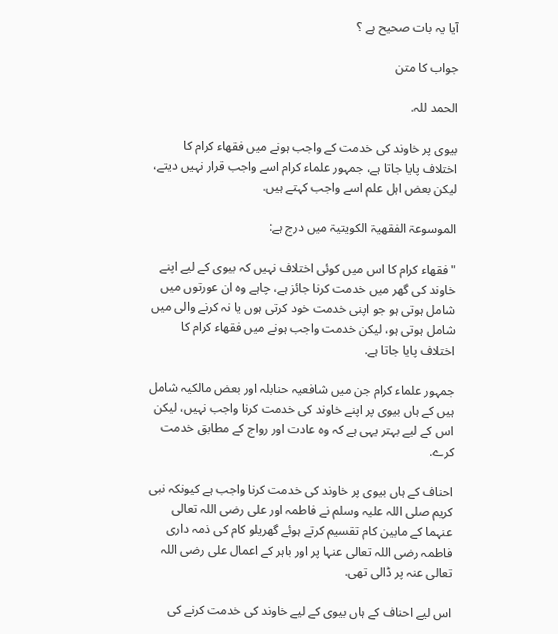آيا يہ بات صحيح ہے ؟

جواب کا متن

الحمد للہ.

بيوى پر خاوند كى خدمت كے واجب ہونے ميں فقھاء كرام كا اختلاف پايا جاتا ہے، جمہور علماء كرام اسے واجب قرار نہيں ديتے، ليكن بعض اہل علم اسے واجب كہتے ہيں.

الموسوعۃ الفقھيۃ الكويتيۃ ميں درج ہے:

" فقھاء كرام كا اس ميں كوئى اختلاف نہيں كہ بيوى كے ليے اپنے خاوند كى گھر ميں خدمت كرنا جائز ہے، چاہے وہ ان عورتوں ميں شامل ہوتى ہو جو اپنى خدمت خود كرتى ہوں يا نہ كرنے والى ميں شامل ہوتى ہو، ليكن خدمت واجب ہونے ميں فقھاء كرام كا اختلاف پايا جاتا ہے.

جمہور علماء كرام جن ميں شافعيہ حنابلہ اور بعض مالكيہ شامل ہيں كے ہاں بيوى پر اپنے خاوند كى خدمت كرنا واجب نہيں، ليكن اس كے ليے بہتر يہى ہے كہ وہ عادت اور رواج كے مطابق خدمت كرے.

احناف كے ہاں بيوى پر خاوند كى خدمت كرنا واجب ہے كيونكہ نبى كريم صلى اللہ عليہ وسلم نے فاطمہ اور على رضى اللہ تعالى عنہما كے مابين كام تقسيم كرتے ہوئے گھريلو كام كى ذمہ دارى فاطمہ رضى اللہ تعالى عنہا پر اور باہر كے اعمال على رضى اللہ تعالى عنہ پر ڈالى تھى.

اس ليے احناف كے ہاں بيوى كے ليے خاوند كى خدمت كرنے كى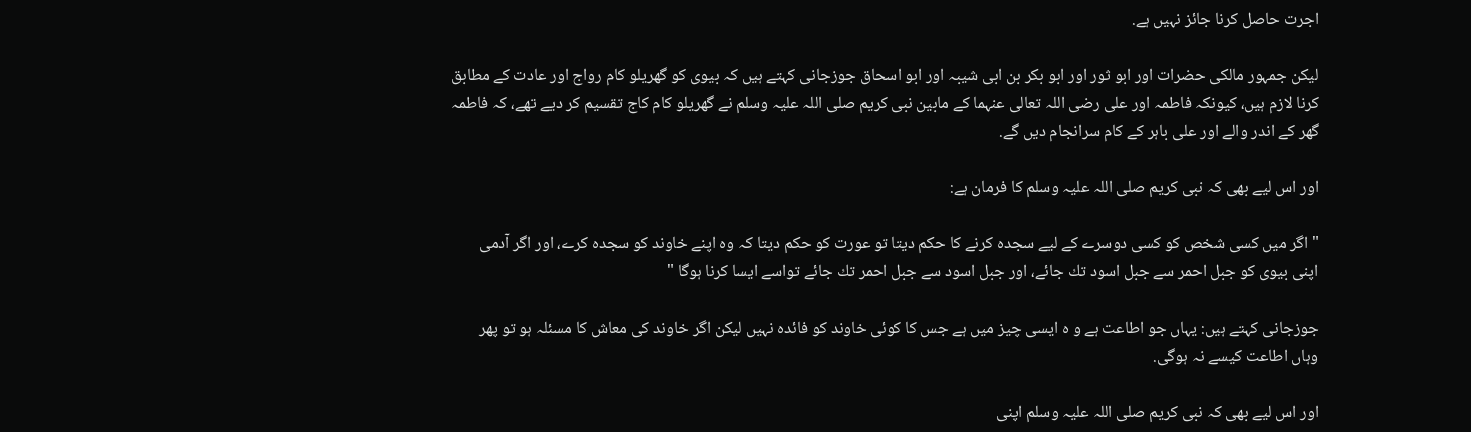اجرت حاصل كرنا جائز نہيں ہے.

ليكن جمہور مالكى حضرات اور ابو ثور اور ابو بكر بن ابى شيبہ اور ابو اسحاق جوزجانى كہتے ہيں كہ بيوى كو گھريلو كام رواج اور عادت كے مطابق كرنا لازم ہيں، كيونكہ فاطمہ اور على رضى اللہ تعالى عنہما كے مابين نبى كريم صلى اللہ عليہ وسلم نے گھريلو كام كاج تقسيم كر ديے تھے، كہ فاطمہ گھر كے اندر والے اور على باہر كے كام سرانجام ديں گے.

اور اس ليے بھى كہ نبى كريم صلى اللہ عليہ وسلم كا فرمان ہے:

" اگر ميں كسى شخص كو كسى دوسرے كے ليے سجدہ كرنے كا حكم ديتا تو عورت كو حكم ديتا كہ وہ اپنے خاوند كو سجدہ كرے، اور اگر آدمى اپنى بيوى كو جبل احمر سے جبل اسود تك جائے، اور جبل اسود سے جبل احمر تك جائے تواسے ايسا كرنا ہوگا "

جوزجانى كہتے ہيں: يہاں جو اطاعت ہے و ہ ايسى چيز ميں ہے جس كا كوئى خاوند كو فائدہ نہيں ليكن اگر خاوند كى معاش كا مسئلہ ہو تو پھر وہاں اطاعت كيسے نہ ہوگى.

اور اس ليے بھى كہ نبى كريم صلى اللہ عليہ وسلم اپنى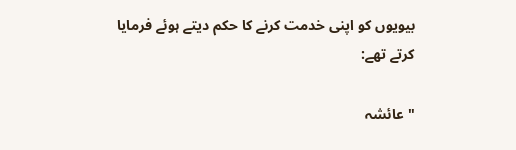بيويوں كو اپنى خدمت كرنے كا حكم ديتے ہوئے فرمايا كرتے تھے:

" عائشہ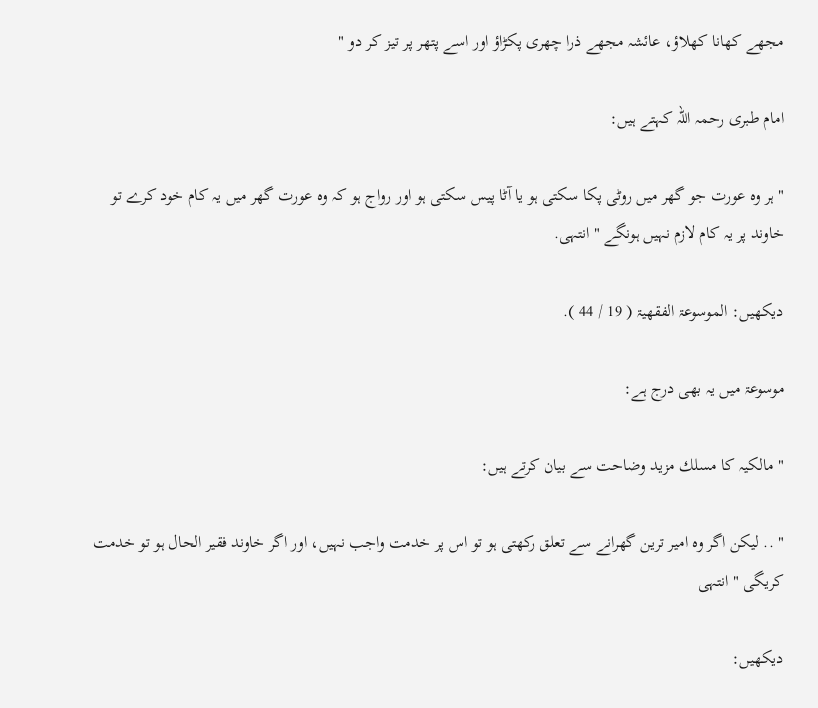مجھے كھانا كھلاؤ، عائشہ مجھے ذرا چھرى پكڑاؤ اور اسے پتھر پر تيز كر دو "

امام طبرى رحمہ اللہ كہتے ہيں:

" ہر وہ عورت جو گھر ميں روٹى پكا سكتى ہو يا آٹا پيس سكتى ہو اور رواج ہو كہ وہ عورت گھر ميں يہ كام خود كرے تو خاوند پر يہ كام لازم نہيں ہونگے " انتہى.

ديكھيں: الموسوعۃ الفقھيۃ ( 19 / 44 ).

موسوعۃ ميں يہ بھى درج ہے:

" مالكيہ كا مسلك مزيد وضاحت سے بيان كرتے ہيں:

" .. ليكن اگر وہ امير ترين گھرانے سے تعلق ركھتى ہو تو اس پر خدمت واجب نہيں، اور اگر خاوند فقير الحال ہو تو خدمت كريگى " انتہى

ديكھيں: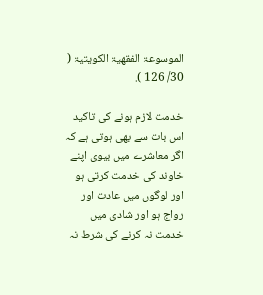الموسوعۃ الفقھيۃ الكويتيۃ ( 30/ 126 ).

خدمت لازم ہونے كى تاكيد اس بات سے بھى ہوتى ہے كہ اگر معاشرے ميں بيوى اپنے خاوند كى خدمت كرتى ہو اور لوگوں ميں عادت اور رواج ہو اور شادى ميں خدمت نہ كرنے كى شرط نہ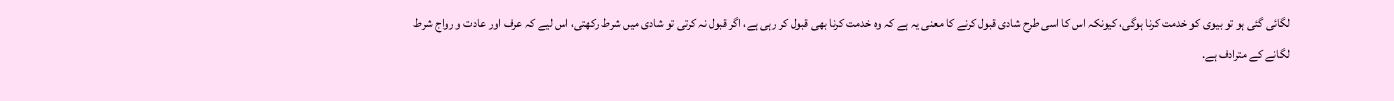لگائى گئى ہو تو بيوى كو خدمت كرنا ہوگى، كيونكہ اس كا اسى طرح شادى قبول كرنے كا معنى يہ ہے كہ وہ خدمت كرنا بھى قبول كر رہى ہے، اگر قبول نہ كرتى تو شادى ميں شرط ركھتى، اس ليے كہ عرف اور عادت و رواج شرط لگانے كے مترادف ہے.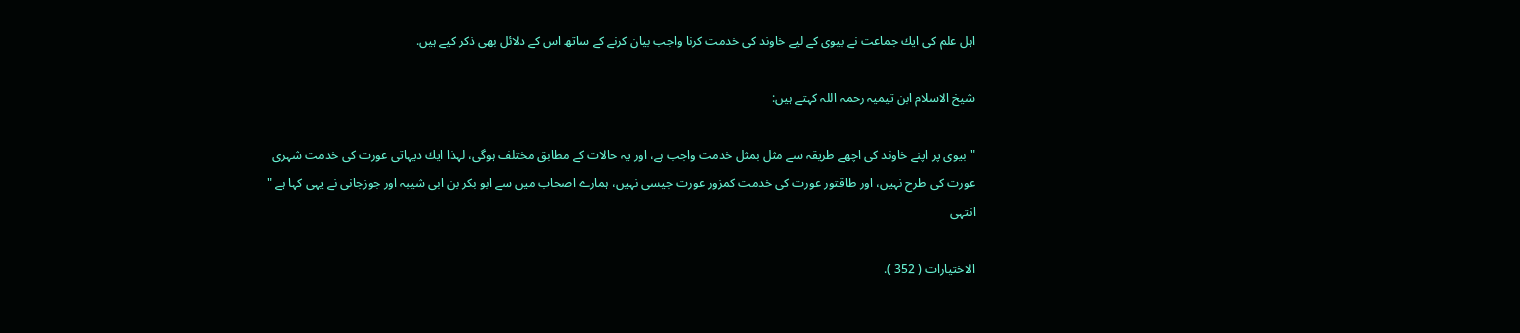اہل علم كى ايك جماعت نے بيوى كے ليے خاوند كى خدمت كرنا واجب بيان كرنے كے ساتھ اس كے دلائل بھى ذكر كيے ہيں.

شيخ الاسلام ابن تيميہ رحمہ اللہ كہتے ہيں:

" بيوى پر اپنے خاوند كى اچھے طريقہ سے مثل بمثل خدمت واجب ہے، اور يہ حالات كے مطابق مختلف ہوگى، لہذا ايك ديہاتى عورت كى خدمت شہرى عورت كى طرح نہيں، اور طاقتور عورت كى خدمت كمزور عورت جيسى نہيں، ہمارے اصحاب ميں سے ابو بكر بن ابى شيبہ اور جوزجانى نے يہى كہا ہے " انتہى

الاختيارات ( 352 ).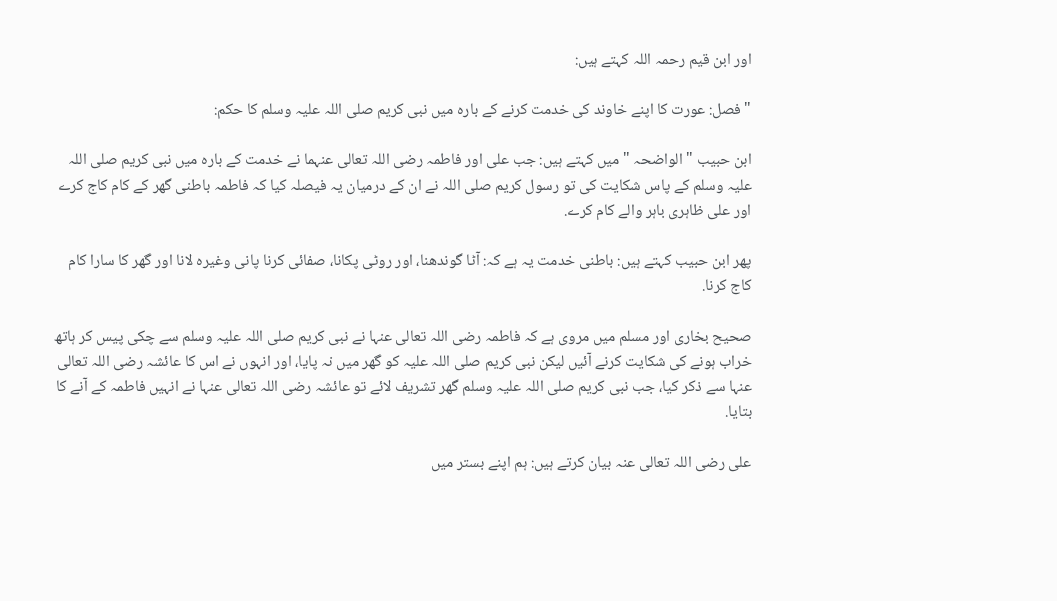اور ابن قيم رحمہ اللہ كہتے ہيں:

" فصل: عورت كا اپنے خاوند كى خدمت كرنے كے بارہ ميں نبى كريم صلى اللہ عليہ وسلم كا حكم:

ابن حبيب " الواضحہ " ميں كہتے ہيں: جب على اور فاطمہ رضى اللہ تعالى عنہما نے خدمت كے بارہ ميں نبى كريم صلى اللہ عليہ وسلم كے پاس شكايت كى تو رسول كريم صلى اللہ نے ان كے درميان يہ فيصلہ كيا كہ فاطمہ باطنى گھر كے كام كاج كرے اور على ظاہرى باہر والے كام كرے.

پھر ابن حبيب كہتے ہيں: باطنى خدمت يہ ہے كہ: آٹا گوندھنا، اور روٹى پكانا، صفائى كرنا پانى وغيرہ لانا اور گھر كا سارا كام كاج كرنا.

صحيح بخارى اور مسلم ميں مروى ہے كہ فاطمہ رضى اللہ تعالى عنہا نے نبى كريم صلى اللہ عليہ وسلم سے چكى پيس كر ہاتھ خراب ہونے كى شكايت كرنے آئيں ليكن نبى كريم صلى اللہ عليہ كو گھر ميں نہ پايا، اور انہوں نے اس كا عائشہ رضى اللہ تعالى عنہا سے ذكر كيا، جب نبى كريم صلى اللہ عليہ وسلم گھر تشريف لائے تو عائشہ رضى اللہ تعالى عنہا نے انہيں فاطمہ كے آنے كا بتايا.

على رضى اللہ تعالى عنہ بيان كرتے ہيں: ہم اپنے بستر ميں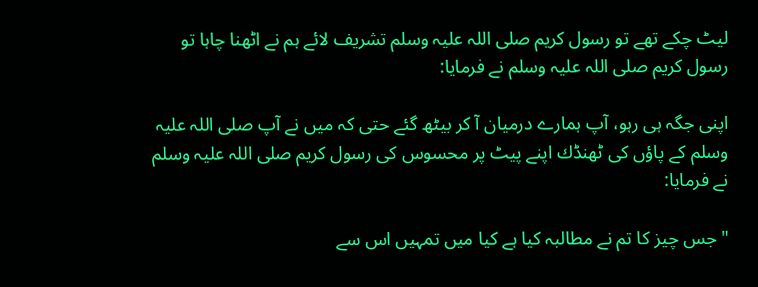ليٹ چكے تھے تو رسول كريم صلى اللہ عليہ وسلم تشريف لائے ہم نے اٹھنا چاہا تو رسول كريم صلى اللہ عليہ وسلم نے فرمايا:

اپنى جگہ ہى رہو، آپ ہمارے درميان آ كر بيٹھ گئے حتى كہ ميں نے آپ صلى اللہ عليہ وسلم كے پاؤں كى ٹھنڈك اپنے پيٹ پر محسوس كى رسول كريم صلى اللہ عليہ وسلم نے فرمايا:

" جس چيز كا تم نے مطالبہ كيا ہے كيا ميں تمہيں اس سے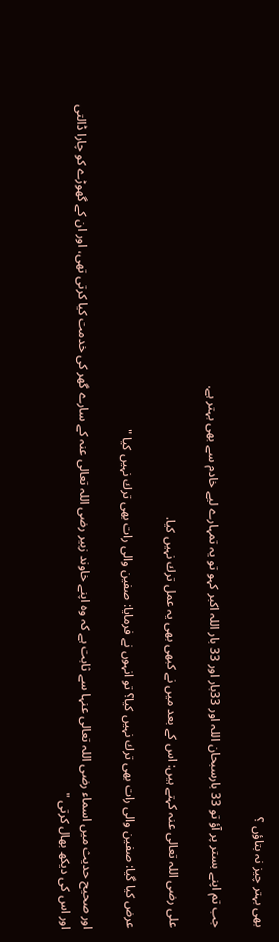بھى بہتر چيز نہ بتاؤں ؟

جب تم اپنے بستر پر آؤ تو 33 بارسبحان اللہ اور 33بار اور 33 بار اللہ اكبر كہو تو يہ تمہارے ليے خادم سے بھى بہتر ہے.

على رضى اللہ تعالى عنہ كہتے ہيں: اس كے بعد ميں نے كبھى بھى يہ عمل ترك نہيں كيا.

عرض كيا گيا: صفين والى رات بھى ترك نہيں كيا؟ تو انہوں نے فرمايا: صفين والى رات بھى ترك نہيں كيا "

اور صحيح حديث ميں اسماء رضى اللہ تعالى عنہا سے ثابت ہے كہ وہ اپنے خاوند زبير رضى اللہ تعالى عنہ كے سارے گھر كى خدمت كيا كرتى تھى، اور ان كے گھوڑے كو چارا ڈالتى اور اس كى ديكھ بھال كرتى "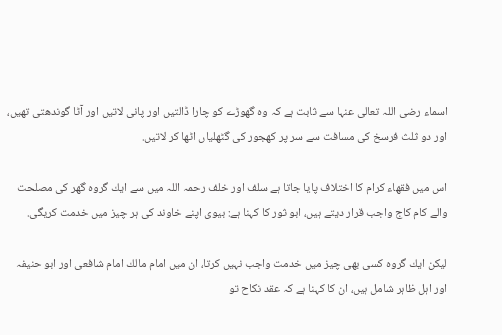اسماء رضى اللہ تعالى عنہا سے ثابت ہے كہ وہ گھوڑے كو چارا ڈالتيں اور پانى لاتيں اور آٹا گوندھتى تھيں، اور دو ثلث فرسخ كى مسافت سے سر پر كھجور كى گٹھلياں اٹھا كر لاتيں.

اس ميں فقھاء كرام كا اختلاف پايا جاتا ہے سلف اور خلف رحمہ اللہ ميں سے ايك گروہ گھر كى مصلحت والے كام كاج واجب قرار ديتے ہيں، ابو ثور كا كہنا ہے: بيوى اپنے خاوند كى ہر چيز ميں خدمت كريگى.

ليكن ايك گروہ كسى بھى چيز ميں خدمت واجب نہيں كرتا، ان ميں امام مالك امام شافعى اور ابو حنيفہ اور اہل ظاہر شامل ہيں، ان كا كہنا ہے كہ عقد نكاح تو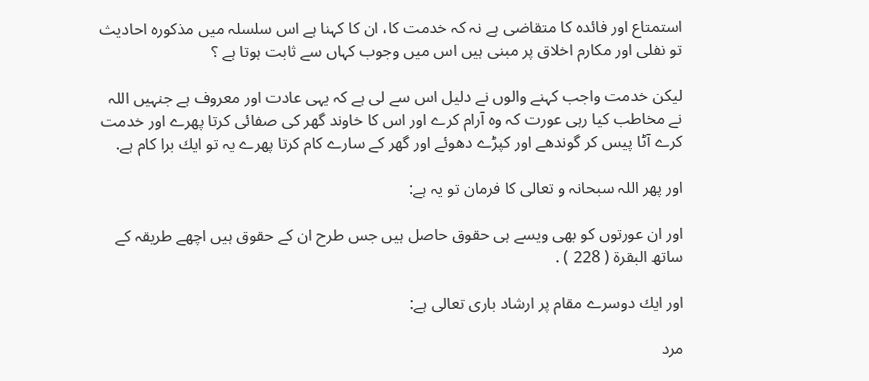استمتاع اور فائدہ كا متقاضى ہے نہ كہ خدمت كا، ان كا كہنا ہے اس سلسلہ ميں مذكورہ احاديث تو نفلى اور مكارم اخلاق پر مبنى ہيں اس ميں وجوب كہاں سے ثابت ہوتا ہے ؟

ليكن خدمت واجب كہنے والوں نے دليل اس سے لى ہے كہ يہى عادت اور معروف ہے جنہيں اللہ نے مخاطب كيا رہى عورت كہ وہ آرام كرے اور اس كا خاوند گھر كى صفائى كرتا پھرے اور خدمت كرے آٹا پيس كر گوندھے اور كپڑے دھوئے اور گھر كے سارے كام كرتا پھرے يہ تو ايك برا كام ہے.

اور پھر اللہ سبحانہ و تعالى كا فرمان تو يہ ہے:

اور ان عورتوں كو بھى ويسے ہى حقوق حاصل ہيں جس طرح ان كے حقوق ہيں اچھے طريقہ كے ساتھ البقرۃ ( 228 ) .

اور ايك دوسرے مقام پر ارشاد بارى تعالى ہے:

مرد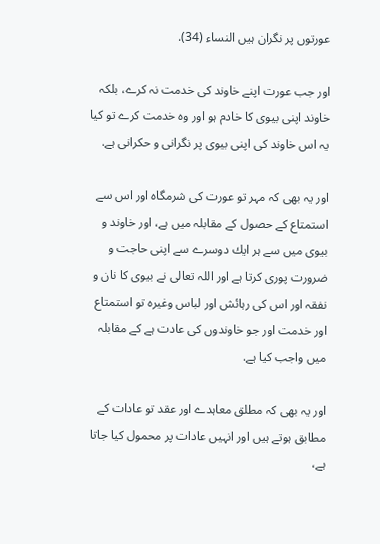عورتوں پر نگران ہيں النساء (34).

اور جب عورت اپنے خاوند كى خدمت نہ كرے، بلكہ خاوند اپنى بيوى كا خادم ہو اور وہ خدمت كرے تو كيا يہ اس خاوند كى اپنى بيوى پر نگرانى و حكرانى ہے.

اور يہ بھى كہ مہر تو عورت كى شرمگاہ اور اس سے استمتاع كے حصول كے مقابلہ ميں ہے، اور خاوند و بيوى ميں سے ہر ايك دوسرے سے اپنى حاجت و ضرورت پورى كرتا ہے اور اللہ تعالى نے بيوى كا نان و نفقہ اور اس كى رہائش اور لباس وغيرہ تو استمتاع اور خدمت اور جو خاوندوں كى عادت ہے كے مقابلہ ميں واجب كيا ہے.

اور يہ بھى كہ مطلق معاہدے اور عقد تو عادات كے مطابق ہوتے ہيں اور انہيں عادات پر محمول كيا جاتا ہے،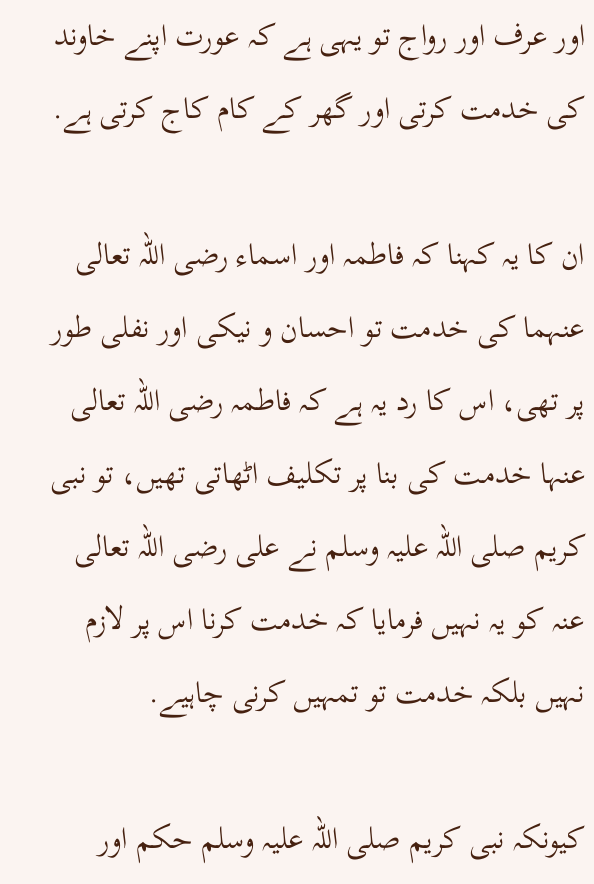اور عرف اور رواج تو يہى ہے كہ عورت اپنے خاوند كى خدمت كرتى اور گھر كے كام كاج كرتى ہے.

ان كا يہ كہنا كہ فاطمہ اور اسماء رضى اللہ تعالى عنہما كى خدمت تو احسان و نيكى اور نفلى طور پر تھى، اس كا رد يہ ہے كہ فاطمہ رضى اللہ تعالى عنہا خدمت كى بنا پر تكليف اٹھاتى تھيں، تو نبى كريم صلى اللہ عليہ وسلم نے على رضى اللہ تعالى عنہ كو يہ نہيں فرمايا كہ خدمت كرنا اس پر لازم نہيں بلكہ خدمت تو تمہيں كرنى چاہيے.

كيونكہ نبى كريم صلى اللہ عليہ وسلم حكم اور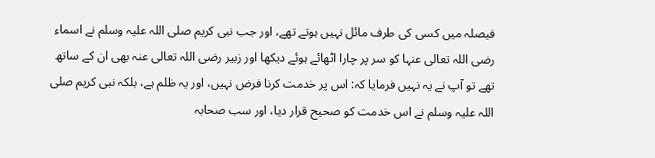فيصلہ ميں كسى كى طرف مائل نہيں ہوتے تھے، اور جب نبى كريم صلى اللہ عليہ وسلم نے اسماء رضى اللہ تعالى عنہا كو سر پر چارا اٹھائے ہوئے ديكھا اور زبير رضى اللہ تعالى عنہ بھى ان كے ساتھ تھے تو آپ نے يہ نہيں فرمايا كہ: اس پر خدمت كرنا فرض نہيں، اور يہ ظلم ہے، بلكہ نبى كريم صلى اللہ عليہ وسلم نے اس خدمت كو صحيح قرار ديا، اور سب صحابہ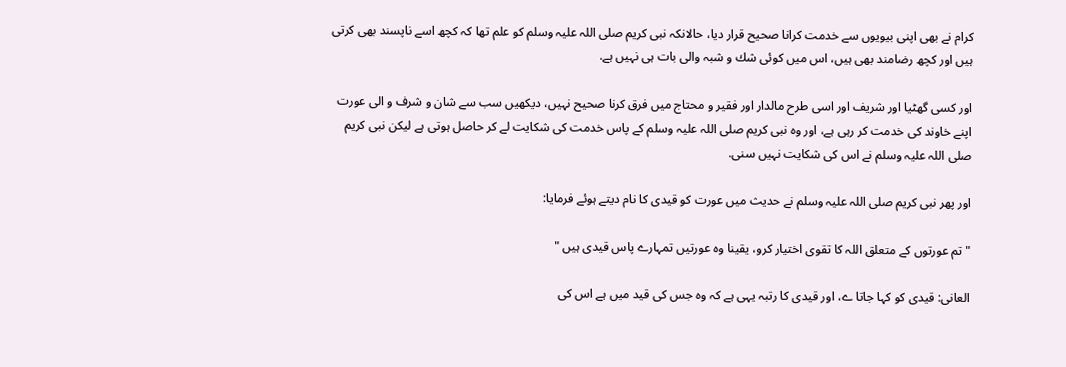كرام نے بھى اپنى بيويوں سے خدمت كرانا صحيح قرار ديا، حالانكہ نبى كريم صلى اللہ عليہ وسلم كو علم تھا كہ كچھ اسے ناپسند بھى كرتى ہيں اور كچھ رضامند بھى ہيں، اس ميں كوئى شك و شبہ والى بات ہى نہيں ہے.

اور كسى گھٹيا اور شريف اور اسى طرح مالدار اور فقير و محتاج ميں فرق كرنا صحيح نہيں، ديكھيں سب سے شان و شرف و الى عورت اپنے خاوند كى خدمت كر رہى ہے، اور وہ نبى كريم صلى اللہ عليہ وسلم كے پاس خدمت كى شكايت لے كر حاصل ہوتى ہے ليكن نبى كريم صلى اللہ عليہ وسلم نے اس كى شكايت نہيں سنى.

اور پھر نبى كريم صلى اللہ عليہ وسلم نے حديث ميں عورت كو قيدى كا نام ديتے ہوئے فرمايا:

" تم عورتوں كے متعلق اللہ كا تقوى اختيار كرو، يقينا وہ عورتيں تمہارے پاس قيدى ہيں "

العانى: قيدى كو كہا جاتا ے، اور قيدى كا رتبہ يہى ہے كہ وہ جس كى قيد ميں ہے اس كى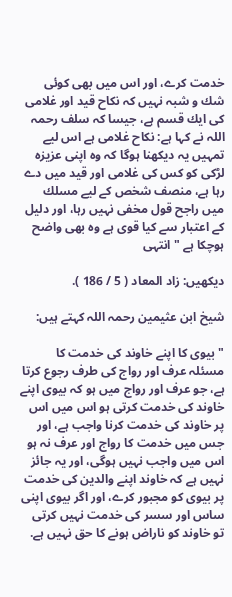خدمت كرے، اور اس ميں بھى كوئى شك و شبہ نہيں كہ نكاح قيد اور غلامى كى ايك قسم ہے، جيسا كہ سلف رحمہ اللہ نے كہا ہے: نكاح غلامى ہے اس ليے تمہيں يہ ديكھنا ہوگا كہ وہ اپنى عزيزہ لڑكى كو كس كى غلامى اور قيد ميں دے رہا ہے، منصف شخص كے ليے مسلك ميں راجح قول مخفى نہيں رہا، اور دليل كے اعتبار سے كيا قوى ہے وہ بھى واضح ہوچكا ہے " انتہى

ديكھيں: زاد المعاد ( 5 / 186 ).

شيخ ابن عثيمين رحمہ اللہ كہتے ہيں:

" بيوى كا اپنے خاوند كى خدمت كا مسئلہ عرف اور رواج كى طرف رجوع كرتا ہے، جو عرف اور رواج ميں ہو كہ بيوى اپنے خاوند كى خدمت كرتى ہو اس ميں اس پر خاوند كى خدمت كرنا واجب ہے، اور جس ميں خدمت كا رواج اور عرف نہ ہو اس ميں واجب نہيں ہوگى، اور يہ جائز نہيں ہے كہ خاوند اپنے والدين كى خدمت پر بيوى كو مجبور كرے، اور اگر بيوى اپنى ساس اور سسر كى خدمت نہيں كرتى تو خاوند كو ناراض ہونے كا حق نہيں ہے.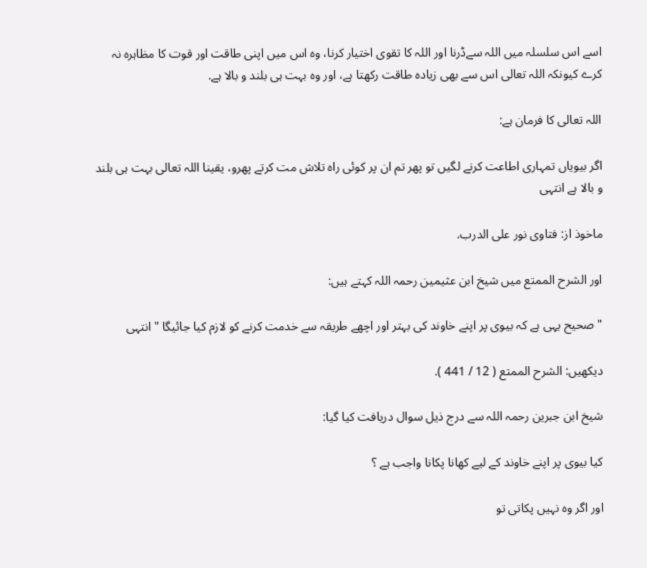اسے اس سلسلہ ميں اللہ سےڈرنا اور اللہ كا تقوى اختيار كرنا، وہ اس ميں اپنى طاقت اور قوت كا مظاہرہ نہ كرے كيونكہ اللہ تعالى اس سے بھى زيادہ طاقت ركھتا ہے، اور وہ بہت ہى بلند و بالا ہے.

اللہ تعالى كا فرمان ہے:

اگر بيوياں تمہارى اطاعت كرنے لگيں تو پھر تم ان پر كوئى راہ تلاش مت كرتے پھرو، يقينا اللہ تعالى بہت ہى بلند و بالا ہے انتہى

ماخوذ از: فتاوى نور على الدرب.

اور الشرح الممتع ميں شيخ ابن عثيمين رحمہ اللہ كہتے ہيں:

" صحيح يہى ہے كہ بيوى پر اپنے خاوند كى بہتر اور اچھے طريقہ سے خدمت كرنے كو لازم كيا جائيگا " انتہى

ديكھيں: الشرح الممتع ( 12 / 441 ).

شيخ ابن جبرين رحمہ اللہ سے درج ذيل سوال دريافت كيا گيا:

كيا بيوى پر اپنے خاوند كے ليے كھانا پكانا واجب ہے ؟

اور اگر وہ نہيں پكاتى تو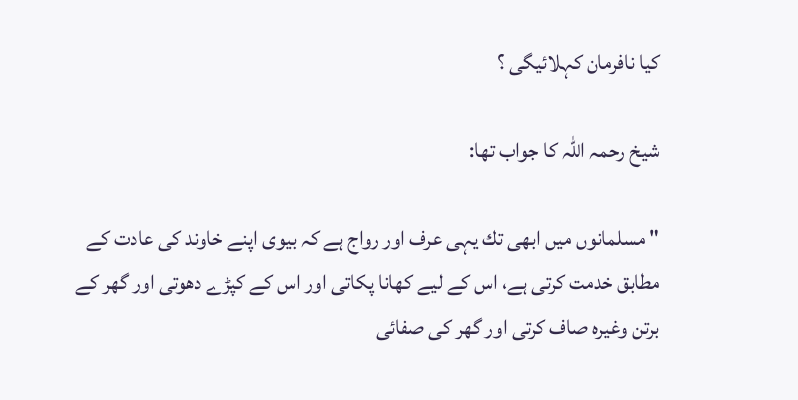كيا نافرمان كہلائيگى ؟

شيخ رحمہ اللہ كا جواب تھا:

" مسلمانوں ميں ابھى تك يہى عرف اور رواج ہے كہ بيوى اپنے خاوند كى عادت كے مطابق خدمت كرتى ہے، اس كے ليے كھانا پكاتى اور اس كے كپڑے دھوتى اور گھر كے برتن وغيرہ صاف كرتى اور گھر كى صفائى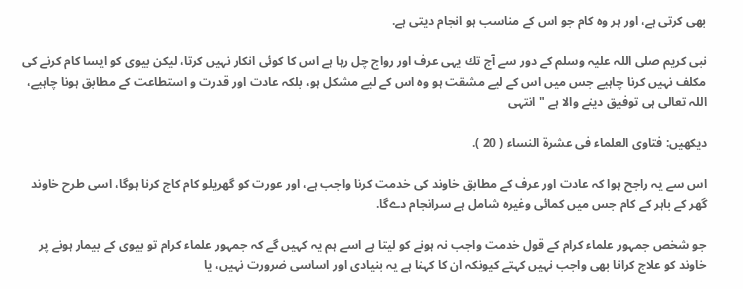بھى كرتى ہے، اور ہر وہ كام جو اس كے مناسب ہو انجام ديتى ہے.

نبى كريم صلى اللہ عليہ وسلم كے دور سے آج تك يہى عرف اور رواج چل رہا ہے اس كا كوئى انكار نہيں كرتا، ليكن بيوى كو ايسا كام كرنے كى مكلف نہيں كرنا چاہيے جس ميں اس كے ليے مشقت ہو وہ اس كے ليے مشكل ہو، بلكہ عادت اور قدرت و استطاعت كے مطابق ہونا چاہيے، اللہ تعالى ہى توفيق دينے والا ہے " انتہى

ديكھيں: فتاوى العلماء فى عشرۃ النساء ( 20 ).

اس سے يہ راجح ہوا كہ عادت اور عرف كے مطابق خاوند كى خدمت كرنا واجب ہے، اور عورت كو گھريلو كام كاج كرنا ہوگا، اسى طرح خاوند گھر كے باہر كے كام جس ميں كمائى وغيرہ شامل ہے سرانجام دےگا.

جو شخص جمہور علماء كرام كے قول خدمت واجب نہ ہونے كو ليتا ہے اسے ہم يہ كہيں گے كہ جمہور علماء كرام تو بيوى كے بيمار ہونے پر خاوند كو علاج كرانا بھى واجب نہيں كہتے كيونكہ ان كا كہنا ہے يہ بنيادى اور اساسى ضرورت نہيں، يا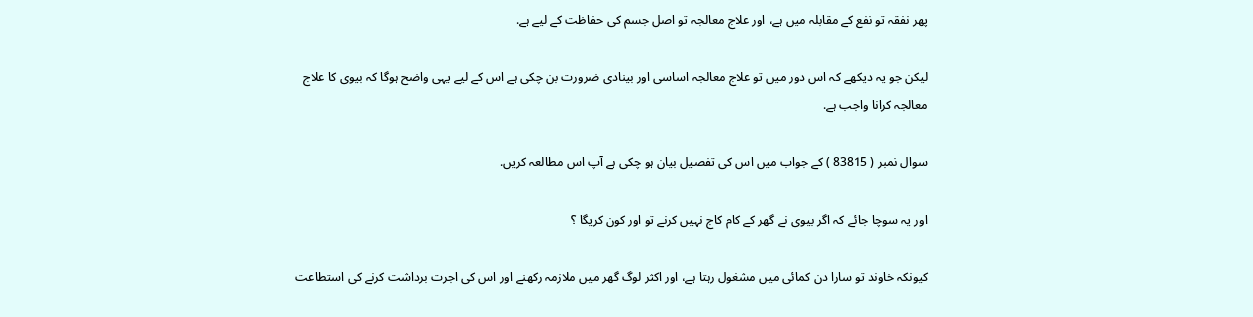پھر نفقہ تو نفع كے مقابلہ ميں ہے، اور علاج معالجہ تو اصل جسم كى حفاظت كے ليے ہے.

ليكن جو يہ ديكھے كہ اس دور ميں تو علاج معالجہ اساسى اور بينادى ضرورت بن چكى ہے اس كے ليے يہى واضح ہوگا كہ بيوى كا علاج معالجہ كرانا واجب ہے.

سوال نمبر ( 83815 ) كے جواب ميں اس كى تفصيل بيان ہو چكى ہے آپ اس مطالعہ كريں.

اور يہ سوچا جائے كہ اگر بيوى نے گھر كے كام كاج نہيں كرنے تو اور كون كريگا ؟

كيونكہ خاوند تو سارا دن كمائى ميں مشغول رہتا ہے، اور اكثر لوگ گھر ميں ملازمہ ركھنے اور اس كى اجرت برداشت كرنے كى استطاعت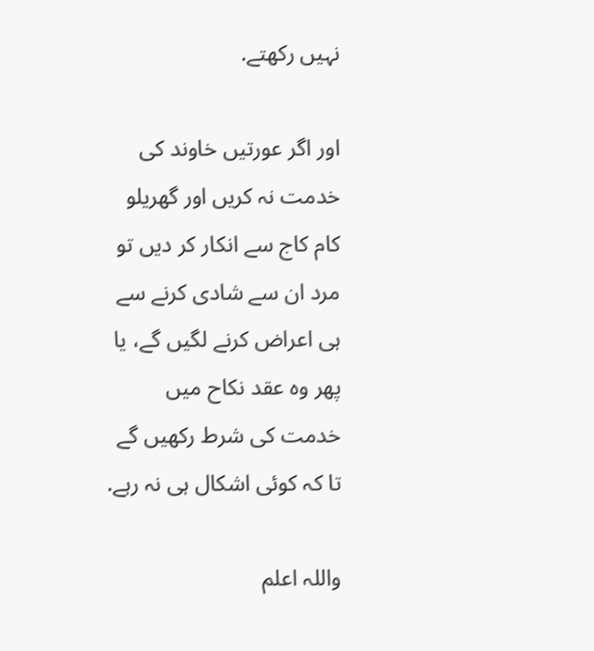نہيں ركھتے.

اور اگر عورتيں خاوند كى خدمت نہ كريں اور گھريلو كام كاج سے انكار كر ديں تو مرد ان سے شادى كرنے سے ہى اعراض كرنے لگيں گے، يا پھر وہ عقد نكاح ميں خدمت كى شرط ركھيں گے تا كہ كوئى اشكال ہى نہ رہے.

واللہ اعلم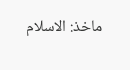ماخذ: الاسلام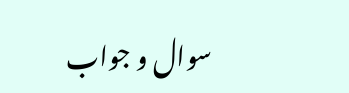سوال و جواب